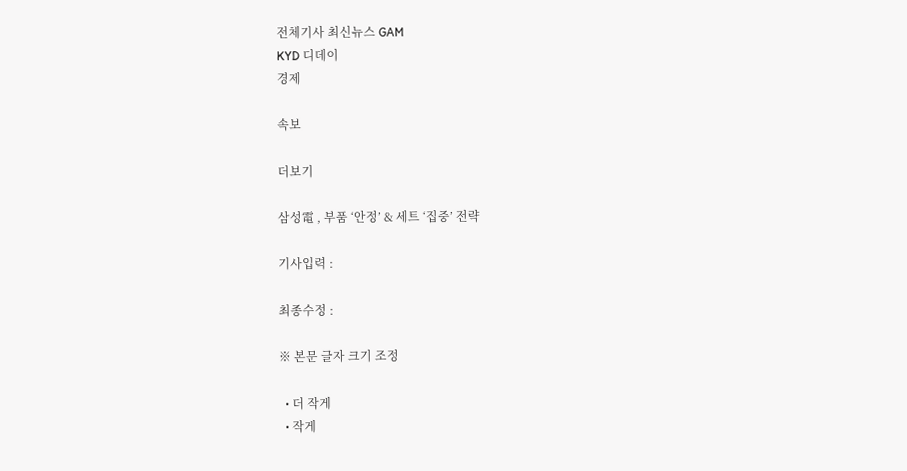전체기사 최신뉴스 GAM
KYD 디데이
경제

속보

더보기

삼성電 , 부품 ‘안정’ & 세트 ‘집중’ 전략

기사입력 :

최종수정 :

※ 본문 글자 크기 조정

  • 더 작게
  • 작게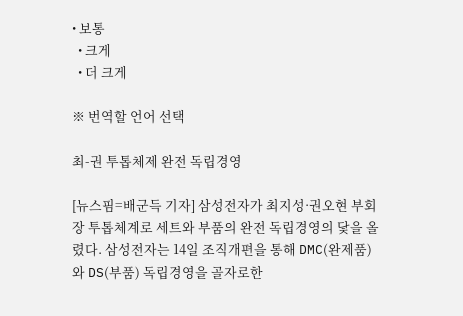• 보통
  • 크게
  • 더 크게

※ 번역할 언어 선택

최-권 투톱체제 완전 독립경영

[뉴스핌=배군득 기자] 삼성전자가 최지성·권오현 부회장 투톱체계로 세트와 부품의 완전 독립경영의 닻을 올렸다. 삼성전자는 14일 조직개편을 통해 DMC(완제품)와 DS(부품) 독립경영을 골자로한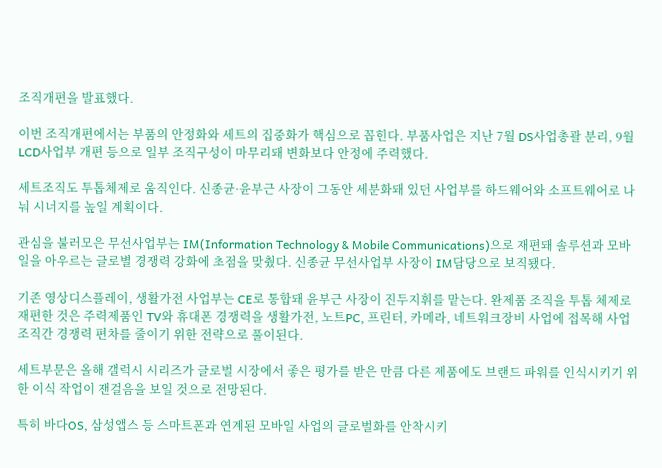조직개편을 발표했다.

이번 조직개편에서는 부품의 안정화와 세트의 집중화가 핵심으로 꼽힌다. 부품사업은 지난 7월 DS사업총괄 분리, 9월 LCD사업부 개편 등으로 일부 조직구성이 마무리돼 변화보다 안정에 주력했다.

세트조직도 투톱체제로 움직인다. 신종균·윤부근 사장이 그동안 세분화돼 있던 사업부를 하드웨어와 소프트웨어로 나눠 시너지를 높일 계획이다.

관심을 불러모은 무선사업부는 IM(Information Technology & Mobile Communications)으로 재편돼 솔루션과 모바일을 아우르는 글로별 경쟁력 강화에 초점을 맞췄다. 신종균 무선사업부 사장이 IM담당으로 보직됐다.

기존 영상디스플레이, 생활가전 사업부는 CE로 통합돼 윤부근 사장이 진두지휘를 맡는다. 완제품 조직을 투톱 체제로 재편한 것은 주력제품인 TV와 휴대폰 경쟁력을 생활가전, 노트PC, 프린터, 카메라, 네트워크장비 사업에 접목해 사업조직간 경쟁력 편차를 줄이기 위한 전략으로 풀이된다.

세트부문은 올해 갤럭시 시리즈가 글로벌 시장에서 좋은 평가를 받은 만큼 다른 제품에도 브랜드 파워를 인식시키기 위한 이식 작업이 잰걸음을 보일 것으로 전망된다.

특히 바다OS, 삼성앱스 등 스마트폰과 연계된 모바일 사업의 글로벌화를 안착시키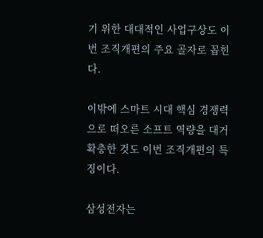기 위한 대대적인 사업구상도 이번 조직개편의 주요 골자로 꼽힌다.

이밖에 스마트 시대 핵심 경쟁력으로 떠오른 소프트 역량을 대거 확충한 것도 이번 조직개편의 특징이다.

삼성전자는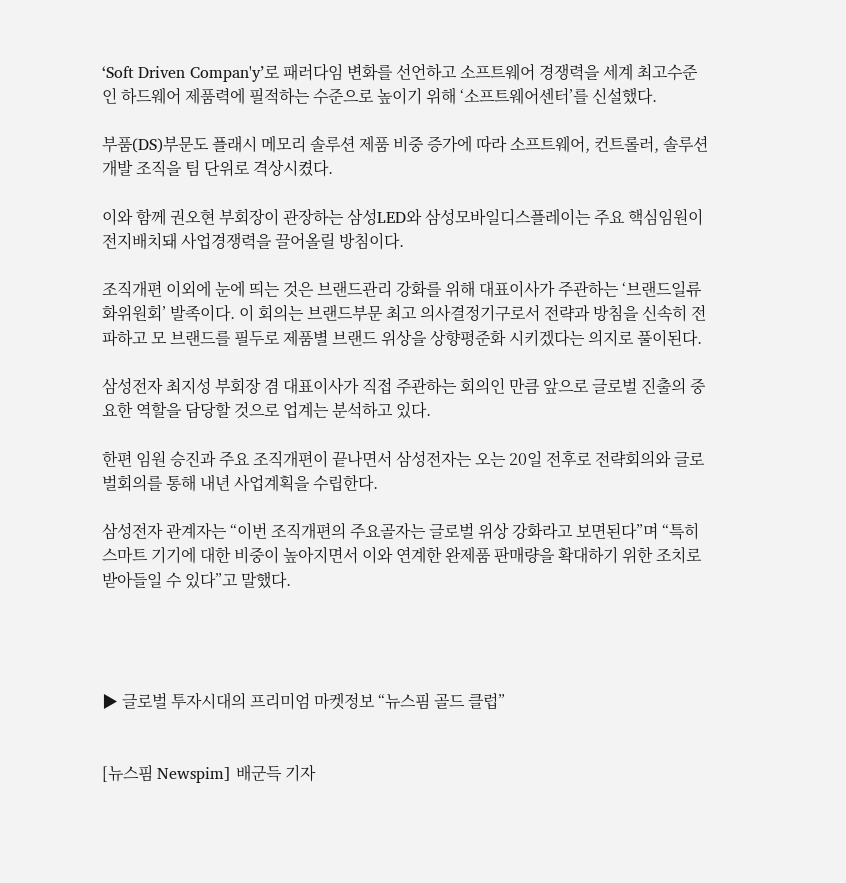‘Soft Driven Compan'y’로 패러다임 변화를 선언하고 소프트웨어 경쟁력을 세계 최고수준인 하드웨어 제품력에 필적하는 수준으로 높이기 위해 ‘소프트웨어센터’를 신설했다.

부품(DS)부문도 플래시 메모리 솔루션 제품 비중 증가에 따라 소프트웨어, 컨트롤러, 솔루션개발 조직을 팀 단위로 격상시켰다.

이와 함께 권오현 부회장이 관장하는 삼성LED와 삼성모바일디스플레이는 주요 핵심임원이 전지배치돼 사업경쟁력을 끌어올릴 방침이다.

조직개편 이외에 눈에 띄는 것은 브랜드관리 강화를 위해 대표이사가 주관하는 ‘브랜드일류화위원회’ 발족이다. 이 회의는 브랜드부문 최고 의사결정기구로서 전략과 방침을 신속히 전파하고 모 브랜드를 필두로 제품별 브랜드 위상을 상향평준화 시키겠다는 의지로 풀이된다.

삼성전자 최지성 부회장 겸 대표이사가 직접 주관하는 회의인 만큼 앞으로 글로벌 진출의 중요한 역할을 담당할 것으로 업계는 분석하고 있다.

한편 임원 승진과 주요 조직개편이 끝나면서 삼성전자는 오는 20일 전후로 전략회의와 글로벌회의를 통해 내년 사업계획을 수립한다.

삼성전자 관계자는 “이번 조직개편의 주요골자는 글로벌 위상 강화라고 보면된다”며 “특히 스마트 기기에 대한 비중이 높아지면서 이와 연계한 완제품 판매량을 확대하기 위한 조치로 받아들일 수 있다”고 말했다.




▶ 글로벌 투자시대의 프리미엄 마켓정보 “뉴스핌 골드 클럽”


[뉴스핌 Newspim] 배군득 기자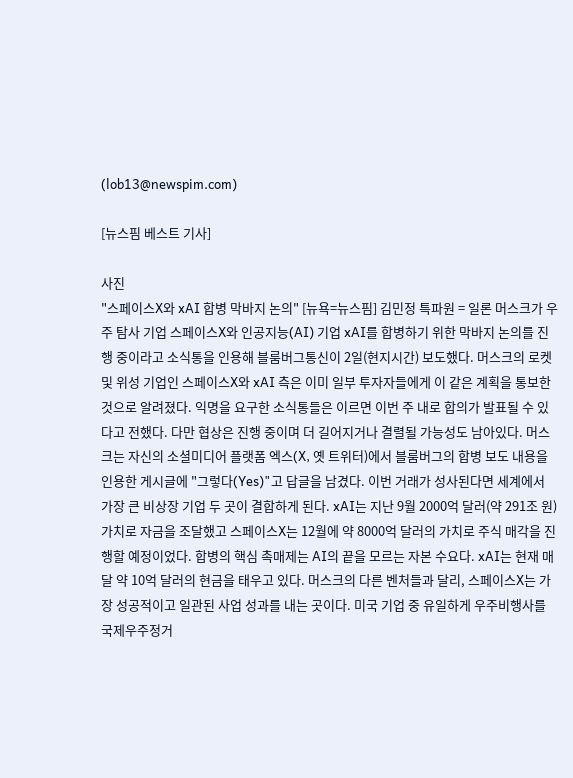(lob13@newspim.com)

[뉴스핌 베스트 기사]

사진
"스페이스X와 xAI 합병 막바지 논의" [뉴욕=뉴스핌] 김민정 특파원 = 일론 머스크가 우주 탐사 기업 스페이스X와 인공지능(AI) 기업 xAI를 합병하기 위한 막바지 논의를 진행 중이라고 소식통을 인용해 블룸버그통신이 2일(현지시간) 보도했다. 머스크의 로켓 및 위성 기업인 스페이스X와 xAI 측은 이미 일부 투자자들에게 이 같은 계획을 통보한 것으로 알려졌다. 익명을 요구한 소식통들은 이르면 이번 주 내로 합의가 발표될 수 있다고 전했다. 다만 협상은 진행 중이며 더 길어지거나 결렬될 가능성도 남아있다. 머스크는 자신의 소셜미디어 플랫폼 엑스(X, 옛 트위터)에서 블룸버그의 합병 보도 내용을 인용한 게시글에 "그렇다(Yes)"고 답글을 남겼다. 이번 거래가 성사된다면 세계에서 가장 큰 비상장 기업 두 곳이 결합하게 된다. xAI는 지난 9월 2000억 달러(약 291조 원) 가치로 자금을 조달했고 스페이스X는 12월에 약 8000억 달러의 가치로 주식 매각을 진행할 예정이었다. 합병의 핵심 촉매제는 AI의 끝을 모르는 자본 수요다. xAI는 현재 매달 약 10억 달러의 현금을 태우고 있다. 머스크의 다른 벤처들과 달리, 스페이스X는 가장 성공적이고 일관된 사업 성과를 내는 곳이다. 미국 기업 중 유일하게 우주비행사를 국제우주정거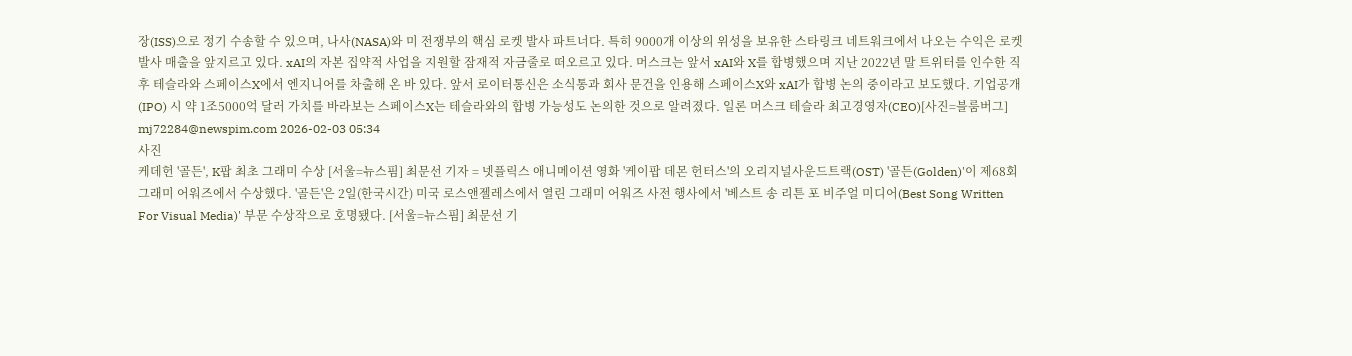장(ISS)으로 정기 수송할 수 있으며, 나사(NASA)와 미 전쟁부의 핵심 로켓 발사 파트너다. 특히 9000개 이상의 위성을 보유한 스타링크 네트워크에서 나오는 수익은 로켓 발사 매출을 앞지르고 있다. xAI의 자본 집약적 사업을 지원할 잠재적 자금줄로 떠오르고 있다. 머스크는 앞서 xAI와 X를 합병했으며 지난 2022년 말 트위터를 인수한 직후 테슬라와 스페이스X에서 엔지니어를 차출해 온 바 있다. 앞서 로이터통신은 소식통과 회사 문건을 인용해 스페이스X와 xAI가 합병 논의 중이라고 보도했다. 기업공개(IPO) 시 약 1조5000억 달러 가치를 바라보는 스페이스X는 테슬라와의 합병 가능성도 논의한 것으로 알려졌다. 일론 머스크 테슬라 최고경영자(CEO)[사진=블룸버그] mj72284@newspim.com 2026-02-03 05:34
사진
케데헌 '골든', K팝 최초 그래미 수상 [서울=뉴스핌] 최문선 기자 = 넷플릭스 애니메이션 영화 '케이팝 데몬 헌터스'의 오리지널사운드트랙(OST) '골든(Golden)'이 제68회 그래미 어워즈에서 수상했다. '골든'은 2일(한국시간) 미국 로스앤젤레스에서 열린 그래미 어워즈 사전 행사에서 '베스트 송 리튼 포 비주얼 미디어(Best Song Written For Visual Media)' 부문 수상작으로 호명됐다. [서울=뉴스핌] 최문선 기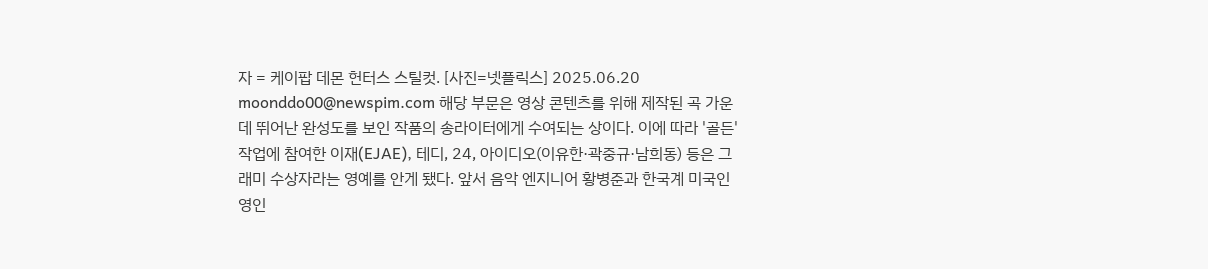자 = 케이팝 데몬 헌터스 스틸컷. [사진=넷플릭스] 2025.06.20 moonddo00@newspim.com 해당 부문은 영상 콘텐츠를 위해 제작된 곡 가운데 뛰어난 완성도를 보인 작품의 송라이터에게 수여되는 상이다. 이에 따라 '골든' 작업에 참여한 이재(EJAE), 테디, 24, 아이디오(이유한·곽중규·남희동) 등은 그래미 수상자라는 영예를 안게 됐다. 앞서 음악 엔지니어 황병준과 한국계 미국인 영인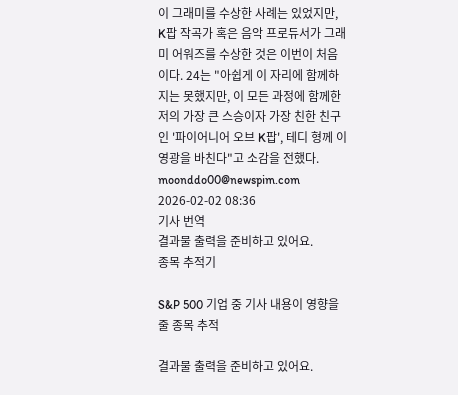이 그래미를 수상한 사례는 있었지만, K팝 작곡가 혹은 음악 프로듀서가 그래미 어워즈를 수상한 것은 이번이 처음이다. 24는 "아쉽게 이 자리에 함께하지는 못했지만, 이 모든 과정에 함께한 저의 가장 큰 스승이자 가장 친한 친구인 '파이어니어 오브 K팝', 테디 형께 이 영광을 바친다"고 소감을 전했다. moonddo00@newspim.com 2026-02-02 08:36
기사 번역
결과물 출력을 준비하고 있어요.
종목 추적기

S&P 500 기업 중 기사 내용이 영향을 줄 종목 추적

결과물 출력을 준비하고 있어요.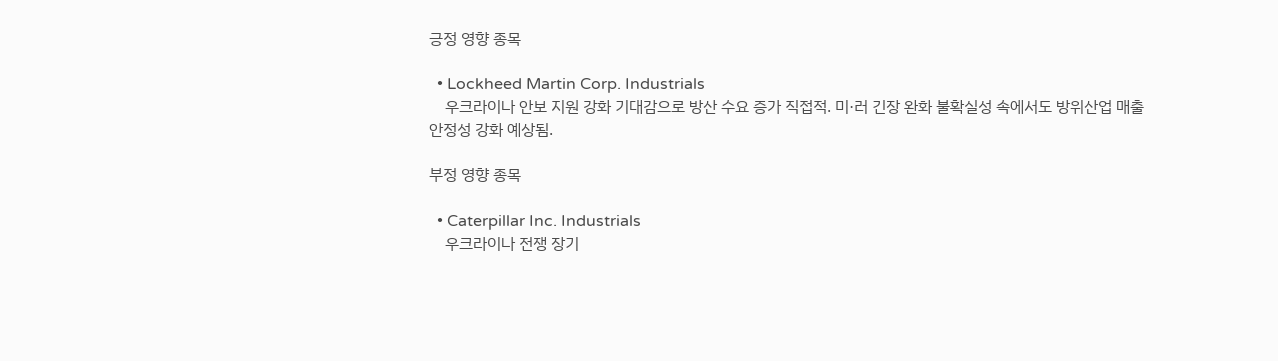긍정 영향 종목

  • Lockheed Martin Corp. Industrials
    우크라이나 안보 지원 강화 기대감으로 방산 수요 증가 직접적. 미·러 긴장 완화 불확실성 속에서도 방위산업 매출 안정성 강화 예상됨.

부정 영향 종목

  • Caterpillar Inc. Industrials
    우크라이나 전쟁 장기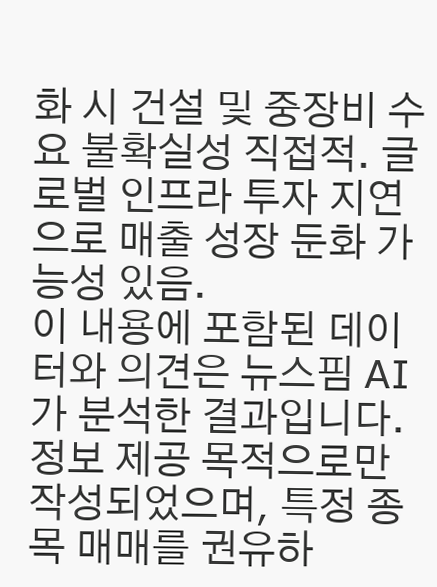화 시 건설 및 중장비 수요 불확실성 직접적. 글로벌 인프라 투자 지연으로 매출 성장 둔화 가능성 있음.
이 내용에 포함된 데이터와 의견은 뉴스핌 AI가 분석한 결과입니다. 정보 제공 목적으로만 작성되었으며, 특정 종목 매매를 권유하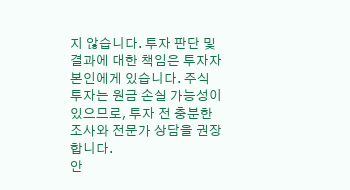지 않습니다. 투자 판단 및 결과에 대한 책임은 투자자 본인에게 있습니다. 주식 투자는 원금 손실 가능성이 있으므로, 투자 전 충분한 조사와 전문가 상담을 권장합니다.
안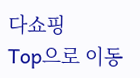다쇼핑
Top으로 이동